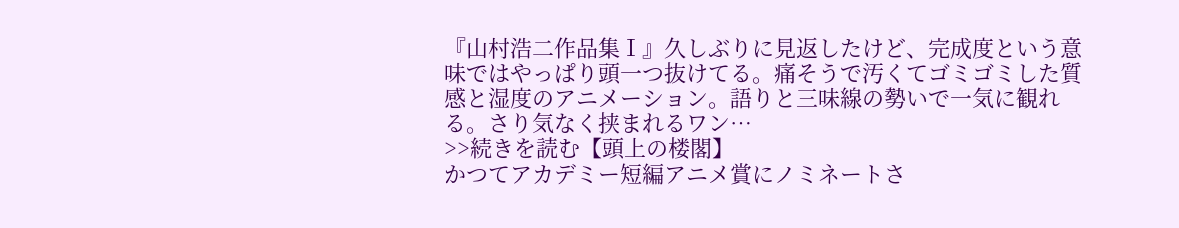『山村浩二作品集Ⅰ』久しぶりに見返したけど、完成度という意味ではやっぱり頭一つ抜けてる。痛そうで汚くてゴミゴミした質感と湿度のアニメーション。語りと三味線の勢いで一気に観れる。さり気なく挟まれるワン…
>>続きを読む【頭上の楼閣】
かつてアカデミー短編アニメ賞にノミネートさ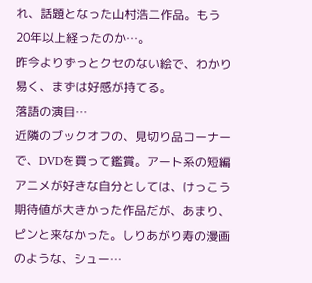れ、話題となった山村浩二作品。もう20年以上経ったのか…。
昨今よりずっとクセのない絵で、わかり易く、まずは好感が持てる。
落語の演目…
近隣のブックオフの、見切り品コーナーで、DVDを買って鑑賞。アート系の短編アニメが好きな自分としては、けっこう期待値が大きかった作品だが、あまり、ピンと来なかった。しりあがり寿の漫画のような、シュー…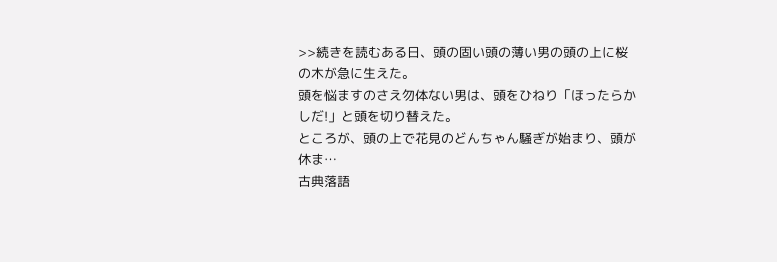>>続きを読むある日、頭の固い頭の薄い男の頭の上に桜の木が急に生えた。
頭を悩ますのさえ勿体ない男は、頭をひねり「ほったらかしだ!」と頭を切り替えた。
ところが、頭の上で花見のどんちゃん騒ぎが始まり、頭が休ま…
古典落語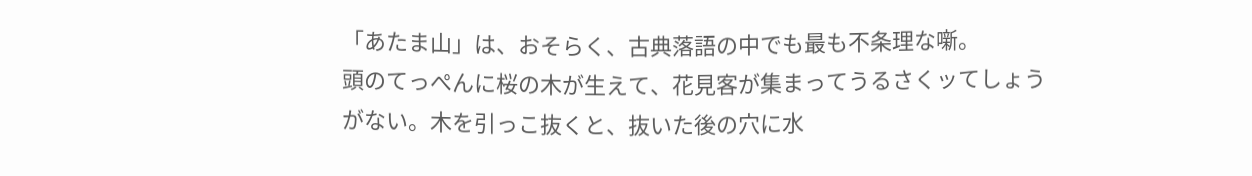「あたま山」は、おそらく、古典落語の中でも最も不条理な噺。
頭のてっぺんに桜の木が生えて、花見客が集まってうるさくッてしょうがない。木を引っこ抜くと、抜いた後の穴に水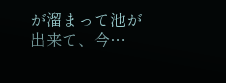が溜まって池が出来て、今…